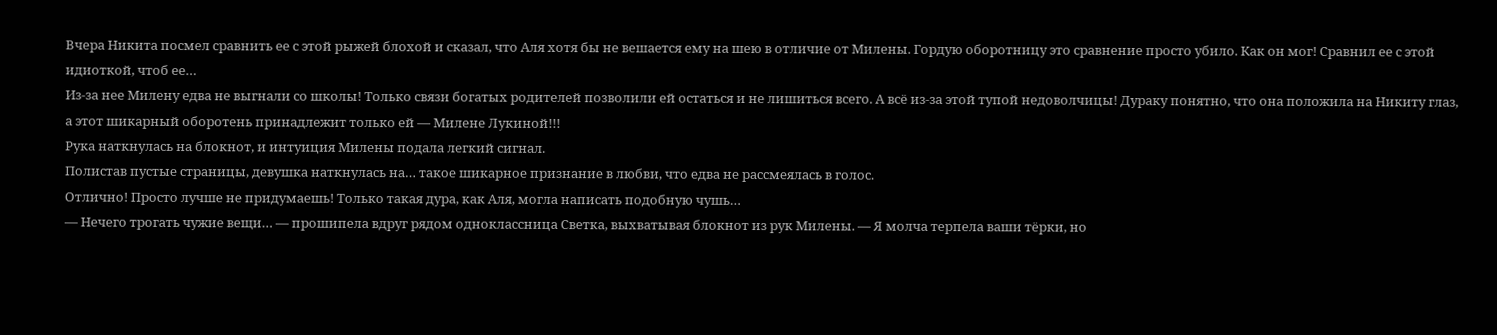Вчера Никита посмел сравнить ее с этой рыжей блохой и сказал, что Аля хотя бы не вешается ему на шею в отличие от Милены. Гордую оборотницу это сравнение просто убило. Как он мог! Сравнил ее с этой идиоткой, чтоб ее…
Из-за нее Милену едва не выгнали со школы! Только связи богатых родителей позволили ей остаться и не лишиться всего. А всё из-за этой тупой недоволчицы! Дураку понятно, что она положила на Никиту глаз, а этот шикарный оборотень принадлежит только ей — Милене Лукиной!!!
Рука наткнулась на блокнот, и интуиция Милены подала легкий сигнал.
Полистав пустые страницы, девушка наткнулась на… такое шикарное признание в любви, что едва не рассмеялась в голос.
Отлично! Просто лучше не придумаешь! Только такая дура, как Аля, могла написать подобную чушь…
— Нечего трогать чужие вещи… — прошипела вдруг рядом одноклассница Светка, выхватывая блокнот из рук Милены. — Я молча терпела ваши тёрки, но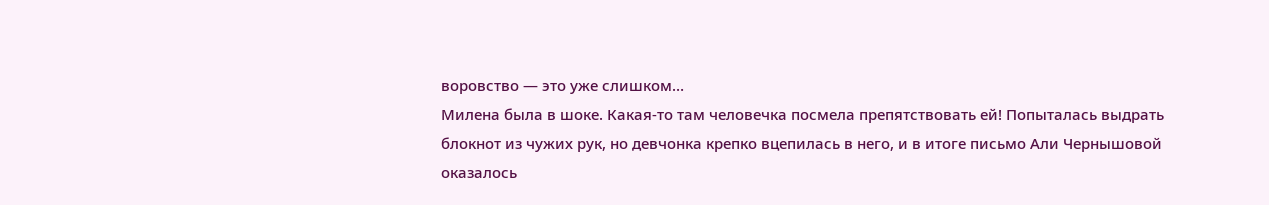воровство — это уже слишком…
Милена была в шоке. Какая-то там человечка посмела препятствовать ей! Попыталась выдрать блокнот из чужих рук, но девчонка крепко вцепилась в него, и в итоге письмо Али Чернышовой оказалось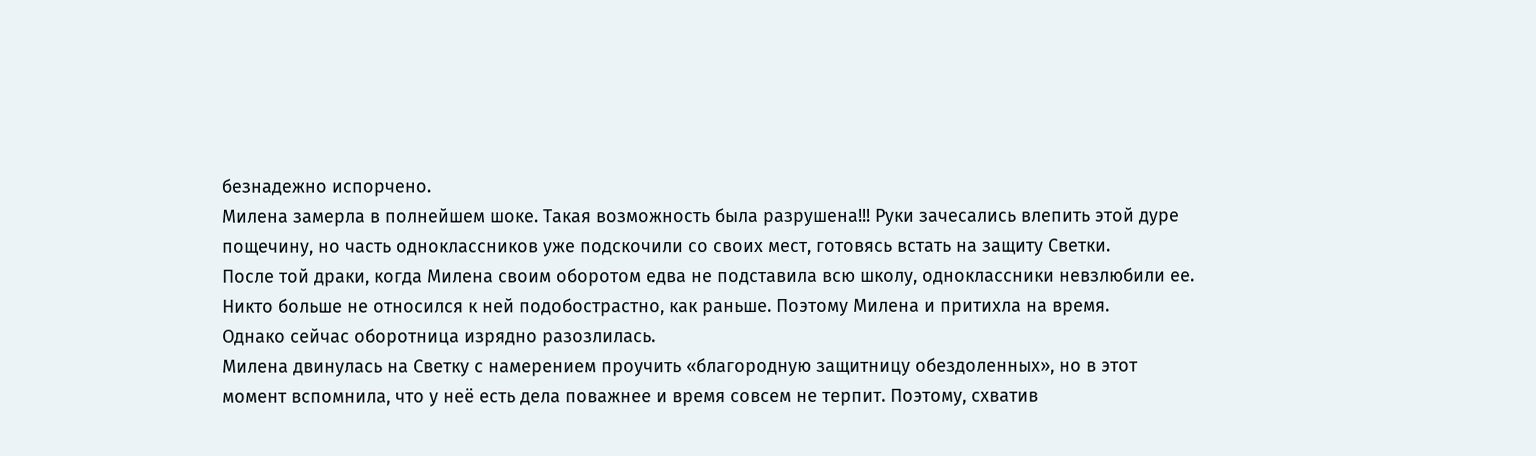безнадежно испорчено.
Милена замерла в полнейшем шоке. Такая возможность была разрушена!!! Руки зачесались влепить этой дуре пощечину, но часть одноклассников уже подскочили со своих мест, готовясь встать на защиту Светки.
После той драки, когда Милена своим оборотом едва не подставила всю школу, одноклассники невзлюбили ее. Никто больше не относился к ней подобострастно, как раньше. Поэтому Милена и притихла на время.
Однако сейчас оборотница изрядно разозлилась.
Милена двинулась на Светку с намерением проучить «благородную защитницу обездоленных», но в этот момент вспомнила, что у неё есть дела поважнее и время совсем не терпит. Поэтому, схватив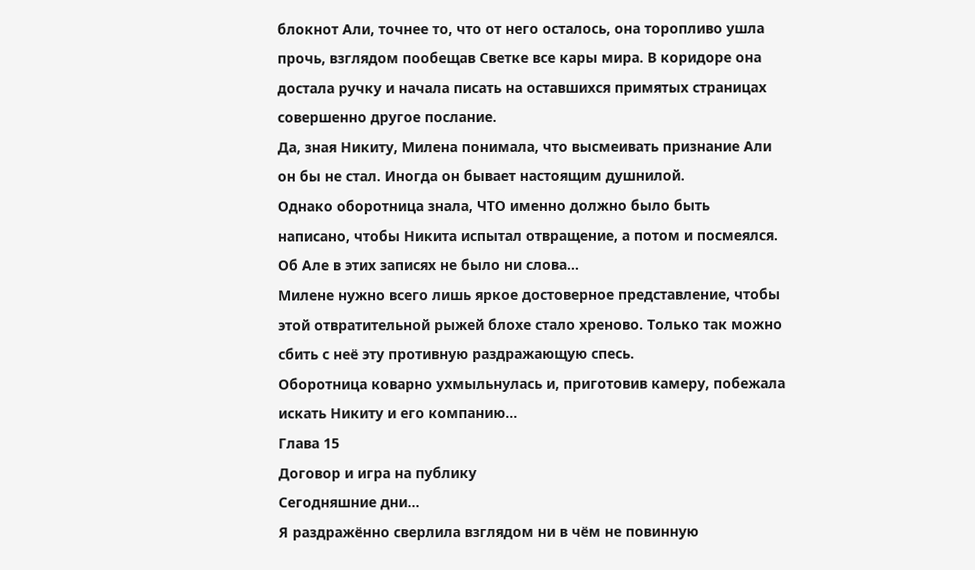блокнот Али, точнее то, что от него осталось, она торопливо ушла прочь, взглядом пообещав Светке все кары мира. В коридоре она достала ручку и начала писать на оставшихся примятых страницах совершенно другое послание.
Да, зная Никиту, Милена понимала, что высмеивать признание Али он бы не стал. Иногда он бывает настоящим душнилой.
Однако оборотница знала, ЧТО именно должно было быть написано, чтобы Никита испытал отвращение, а потом и посмеялся. Об Але в этих записях не было ни слова…
Милене нужно всего лишь яркое достоверное представление, чтобы этой отвратительной рыжей блохе стало хреново. Только так можно сбить с неё эту противную раздражающую спесь.
Оборотница коварно ухмыльнулась и, приготовив камеру, побежала искать Никиту и его компанию…
Глава 15
Договор и игра на публику
Сегодняшние дни…
Я раздражённо сверлила взглядом ни в чём не повинную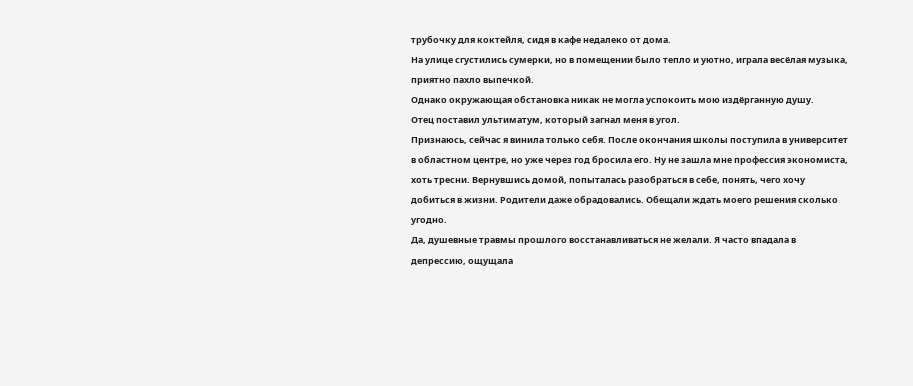трубочку для коктейля, сидя в кафе недалеко от дома.
На улице сгустились сумерки, но в помещении было тепло и уютно, играла весёлая музыка, приятно пахло выпечкой.
Однако окружающая обстановка никак не могла успокоить мою издёрганную душу.
Отец поставил ультиматум, который загнал меня в угол.
Признаюсь, сейчас я винила только себя. После окончания школы поступила в университет в областном центре, но уже через год бросила его. Ну не зашла мне профессия экономиста, хоть тресни. Вернувшись домой, попыталась разобраться в себе, понять, чего хочу добиться в жизни. Родители даже обрадовались. Обещали ждать моего решения сколько угодно.
Да, душевные травмы прошлого восстанавливаться не желали. Я часто впадала в депрессию, ощущала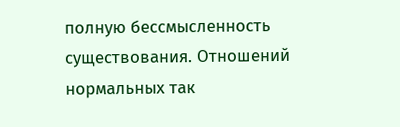полную бессмысленность существования. Отношений нормальных так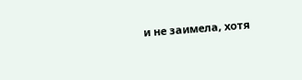и не заимела, хотя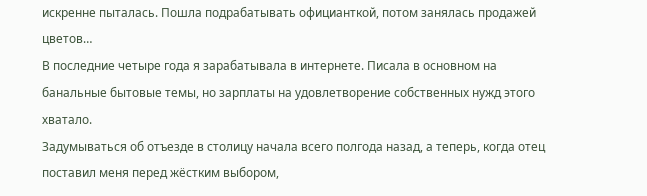искренне пыталась. Пошла подрабатывать официанткой, потом занялась продажей цветов…
В последние четыре года я зарабатывала в интернете. Писала в основном на банальные бытовые темы, но зарплаты на удовлетворение собственных нужд этого хватало.
Задумываться об отъезде в столицу начала всего полгода назад, а теперь, когда отец поставил меня перед жёстким выбором,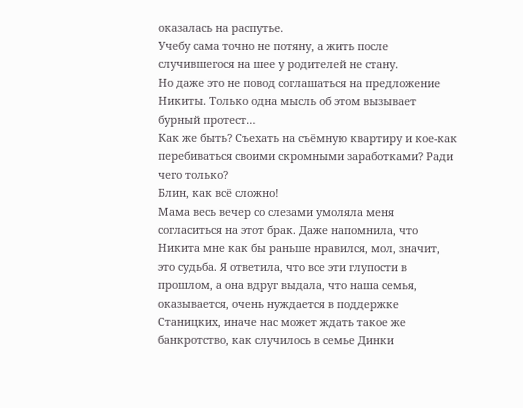оказалась на распутье.
Учебу сама точно не потяну, а жить после случившегося на шее у родителей не стану.
Но даже это не повод соглашаться на предложение Никиты. Только одна мысль об этом вызывает бурный протест…
Как же быть? Съехать на съёмную квартиру и кое-как перебиваться своими скромными заработками? Ради чего только?
Блин, как всё сложно!
Мама весь вечер со слезами умоляла меня согласиться на этот брак. Даже напомнила, что Никита мне как бы раньше нравился, мол, значит, это судьба. Я ответила, что все эти глупости в прошлом, а она вдруг выдала, что наша семья, оказывается, очень нуждается в поддержке Станицких, иначе нас может ждать такое же банкротство, как случилось в семье Динки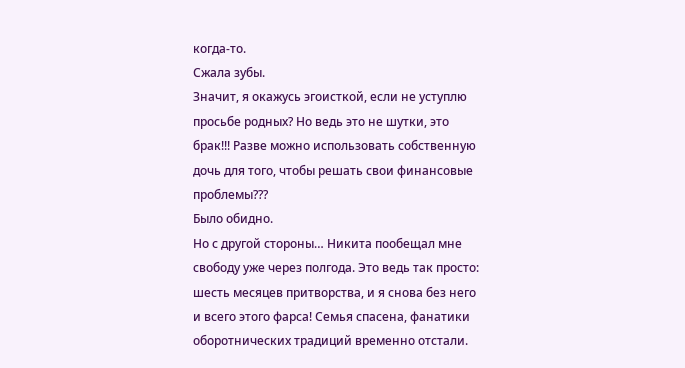когда-то.
Сжала зубы.
Значит, я окажусь эгоисткой, если не уступлю просьбе родных? Но ведь это не шутки, это брак!!! Разве можно использовать собственную дочь для того, чтобы решать свои финансовые проблемы???
Было обидно.
Но с другой стороны… Никита пообещал мне свободу уже через полгода. Это ведь так просто: шесть месяцев притворства, и я снова без него и всего этого фарса! Семья спасена, фанатики оборотнических традиций временно отстали.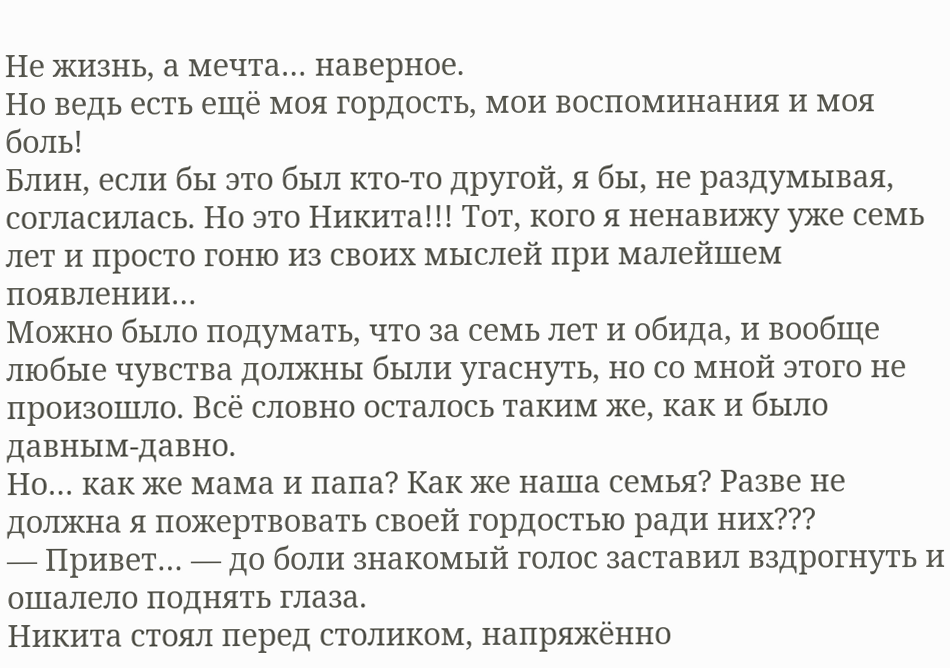Не жизнь, а мечта… наверное.
Но ведь есть ещё моя гордость, мои воспоминания и моя боль!
Блин, если бы это был кто-то другой, я бы, не раздумывая, согласилась. Но это Никита!!! Тот, кого я ненавижу уже семь лет и просто гоню из своих мыслей при малейшем появлении…
Можно было подумать, что за семь лет и обида, и вообще любые чувства должны были угаснуть, но со мной этого не произошло. Всё словно осталось таким же, как и было давным-давно.
Но… как же мама и папа? Как же наша семья? Разве не должна я пожертвовать своей гордостью ради них???
— Привет… — до боли знакомый голос заставил вздрогнуть и ошалело поднять глаза.
Никита стоял перед столиком, напряжённо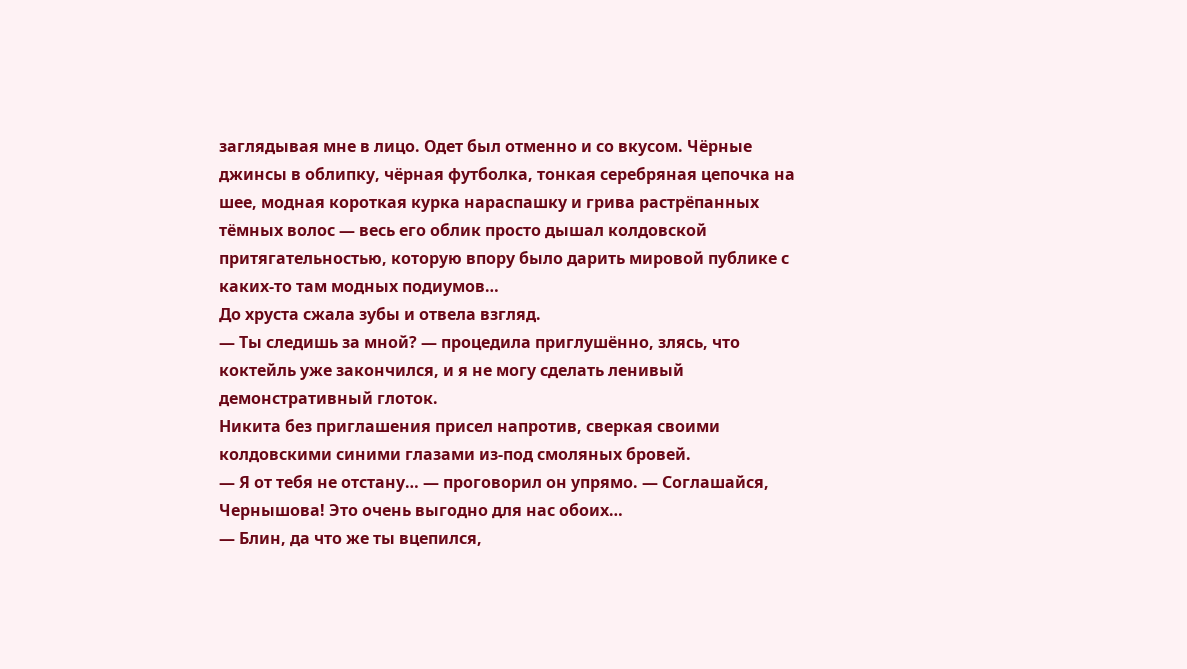заглядывая мне в лицо. Одет был отменно и со вкусом. Чёрные джинсы в облипку, чёрная футболка, тонкая серебряная цепочка на шее, модная короткая курка нараспашку и грива растрёпанных тёмных волос — весь его облик просто дышал колдовской притягательностью, которую впору было дарить мировой публике с каких-то там модных подиумов…
До хруста сжала зубы и отвела взгляд.
— Ты следишь за мной? — процедила приглушённо, злясь, что коктейль уже закончился, и я не могу сделать ленивый демонстративный глоток.
Никита без приглашения присел напротив, сверкая своими колдовскими синими глазами из-под смоляных бровей.
— Я от тебя не отстану… — проговорил он упрямо. — Соглашайся, Чернышова! Это очень выгодно для нас обоих…
— Блин, да что же ты вцепился,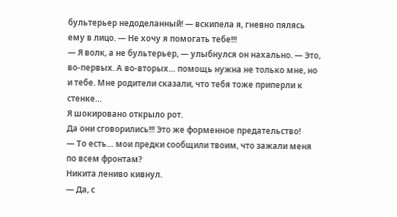бультерьер недоделанный! — вскипела я, гневно пялясь ему в лицо. — Не хочу я помогать тебе!!!
— Я волк, а не бультерьер, — улыбнулся он нахально. — Это, во-первых. А во-вторых… помощь нужна не только мне, но и тебе. Мне родители сказали, что тебя тоже приперли к стенке…
Я шокировано открыло рот.
Да они сговорились!!! Это же форменное предательство!
— То есть… мои предки сообщили твоим, что зажали меня по всем фронтам?
Никита лениво кивнул.
— Да, с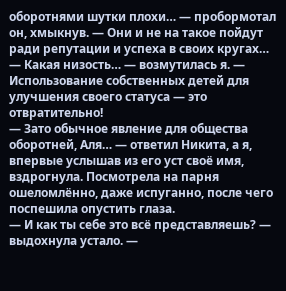оборотнями шутки плохи… — пробормотал он, хмыкнув. — Они и не на такое пойдут ради репутации и успеха в своих кругах…
— Какая низость… — возмутилась я. — Использование собственных детей для улучшения своего статуса — это отвратительно!
— Зато обычное явление для общества оборотней, Аля… — ответил Никита, а я, впервые услышав из его уст своё имя, вздрогнула. Посмотрела на парня ошеломлённо, даже испуганно, после чего поспешила опустить глаза.
— И как ты себе это всё представляешь? — выдохнула устало. —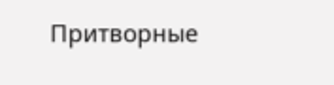Притворные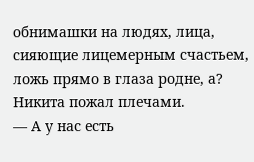обнимашки на людях, лица, сияющие лицемерным счастьем, ложь прямо в глаза родне, а?
Никита пожал плечами.
— А у нас есть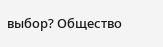выбор? Общество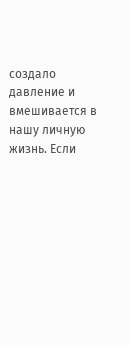создало давление и вмешивается в нашу личную жизнь. Если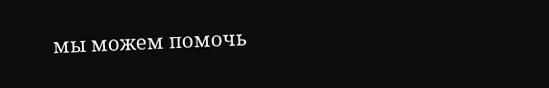мы можем помочь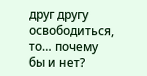друг другу освободиться, то… почему бы и нет?